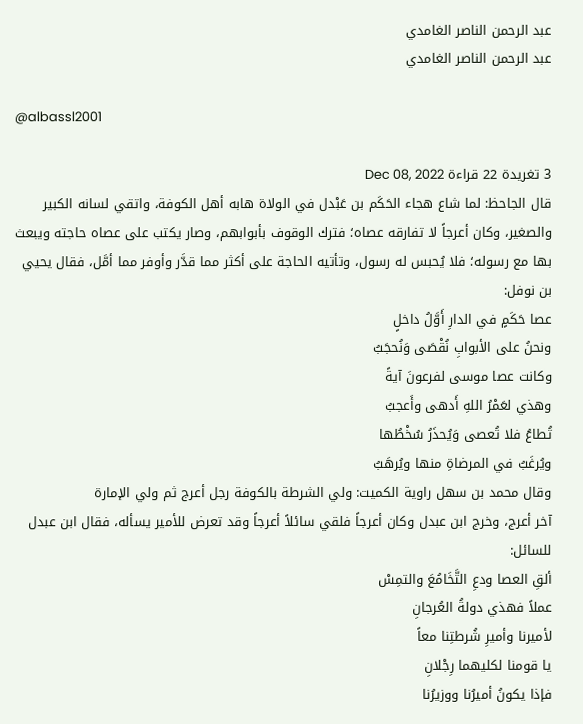عبد الرحمن الناصر الغامدي
عبد الرحمن الناصر الغامدي

@albassl2001

3 تغريدة 22 قراءة Dec 08, 2022
قال الجاحظ: لما شاع هجاء الحَكَم بن عَبْدل في الولاة هابه أهل الكوفة، واتقي لسانه الكبير والصغير، وكان أعرجاً لا تفارقه عصاه؛ فترك الوقوف بأبوابهم، وصار يكتب على عصاه حاجته ويبعث بها مع رسوله؛ فلا يُحبس له رسول، وتأتيه الحاجة على أكثر مما قدَّر وأوفر مما أمَّل، فقال يحيي بن نوفل:
عصا حَكَمٍ في الدارِ أَوَّلُ داخلٍ
ونحنُ على الأبوابِ نُقْصَى وَنُحجَبُ
وكانت عصا موسى لفرعونَ آيةً
وهذي لعَمْرُ اللهِ أَدهى وأَعجبُ
تُطاعُ فلا تُعصى وَيُحذَرُ سُخْطُها
ويُرغَبُ في المرضاةِ منها ويُرهَبُ
وقال محمد بن سهل راوية الكميت: ولي الشرطة بالكوفة رجل أعرج ثم ولي الإمارة
آخر أعرج، وخرج ابن عبدل وكان أعرجاً فلقي سائلاً أعرجاً وقد تعرض للأمير يسأله، فقال ابن عبدل للسائل:
ألقِ العصا ودعِ التَّخَامُعَ والتمِسْ
عملاً فهذي دولةُ العُرجانِ
لأميرنا وأميرِ شُرطتِنا معاً
يا قومنا لكليهما رِجْلانِ
فإذا يكونُ أميرُنا ووزيرُنا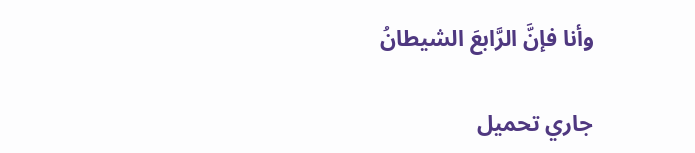وأنا فإنَّ الرَّابعَ الشيطانُ

جاري تحميل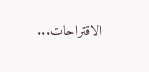الاقتراحات...